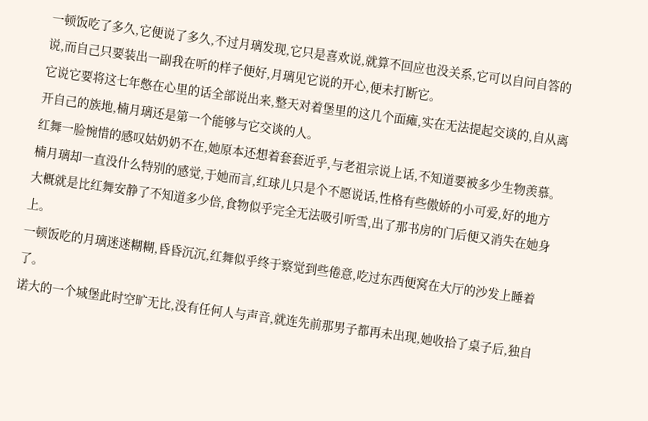一顿饭吃了多久,它便说了多久,不过月璃发现,它只是喜欢说,就算不回应也没关系,它可以自问自答的说,而自己只要装出一副我在听的样子便好,月璃见它说的开心,便未打断它。
它说它要将这七年憋在心里的话全部说出来,整天对着堡里的这几个面瘫,实在无法提起交谈的,自从离开自己的族地,楠月璃还是第一个能够与它交谈的人。
红舞一脸惋惜的感叹姑奶奶不在,她原本还想着套套近乎,与老祖宗说上话,不知道要被多少生物羡慕。
楠月璃却一直没什么特别的感觉,于她而言,红球儿只是个不愿说话,性格有些傲娇的小可爱,好的地方大概就是比红舞安静了不知道多少倍,食物似乎完全无法吸引听雪,出了那书房的门后便又消失在她身上。
一顿饭吃的月璃迷迷糊糊,昏昏沉沉,红舞似乎终于察觉到些倦意,吃过东西便窝在大厅的沙发上睡着了。
诺大的一个城堡此时空旷无比,没有任何人与声音,就连先前那男子都再未出现,她收拾了桌子后,独自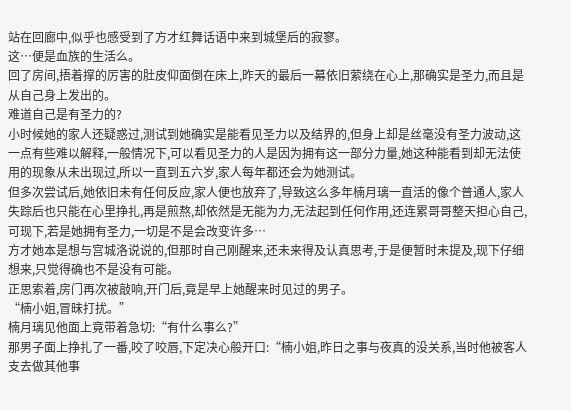站在回廊中,似乎也感受到了方才红舞话语中来到城堡后的寂寥。
这…便是血族的生活么。
回了房间,捂着撑的厉害的肚皮仰面倒在床上,昨天的最后一幕依旧萦绕在心上,那确实是圣力,而且是从自己身上发出的。
难道自己是有圣力的?
小时候她的家人还疑惑过,测试到她确实是能看见圣力以及结界的,但身上却是丝毫没有圣力波动,这一点有些难以解释,一般情况下,可以看见圣力的人是因为拥有这一部分力量,她这种能看到却无法使用的现象从未出现过,所以一直到五六岁,家人每年都还会为她测试。
但多次尝试后,她依旧未有任何反应,家人便也放弃了,导致这么多年楠月璃一直活的像个普通人,家人失踪后也只能在心里挣扎,再是煎熬,却依然是无能为力,无法起到任何作用,还连累哥哥整天担心自己,可现下,若是她拥有圣力,一切是不是会改变许多…
方才她本是想与宫城洛说说的,但那时自己刚醒来,还未来得及认真思考,于是便暂时未提及,现下仔细想来,只觉得确也不是没有可能。
正思索着,房门再次被敲响,开门后,竟是早上她醒来时见过的男子。
“楠小姐,冒昧打扰。”
楠月璃见他面上竟带着急切:“有什么事么?”
那男子面上挣扎了一番,咬了咬唇,下定决心般开口:“楠小姐,昨日之事与夜真的没关系,当时他被客人支去做其他事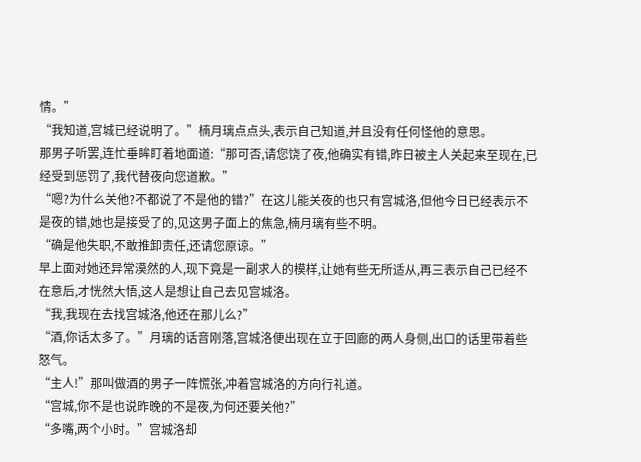情。”
“我知道,宫城已经说明了。”楠月璃点点头,表示自己知道,并且没有任何怪他的意思。
那男子听罢,连忙垂眸盯着地面道:“那可否,请您饶了夜,他确实有错,昨日被主人关起来至现在,已经受到惩罚了,我代替夜向您道歉。”
“嗯?为什么关他?不都说了不是他的错?”在这儿能关夜的也只有宫城洛,但他今日已经表示不是夜的错,她也是接受了的,见这男子面上的焦急,楠月璃有些不明。
“确是他失职,不敢推卸责任,还请您原谅。”
早上面对她还异常漠然的人,现下竟是一副求人的模样,让她有些无所适从,再三表示自己已经不在意后,才恍然大悟,这人是想让自己去见宫城洛。
“我,我现在去找宫城洛,他还在那儿么?”
“酒,你话太多了。”月璃的话音刚落,宫城洛便出现在立于回廊的两人身侧,出口的话里带着些怒气。
“主人!”那叫做酒的男子一阵慌张,冲着宫城洛的方向行礼道。
“宫城,你不是也说昨晚的不是夜,为何还要关他?”
“多嘴,两个小时。”宫城洛却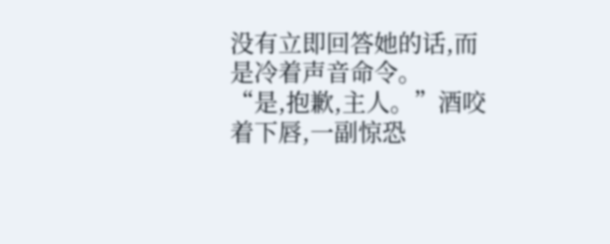没有立即回答她的话,而是冷着声音命令。
“是,抱歉,主人。”酒咬着下唇,一副惊恐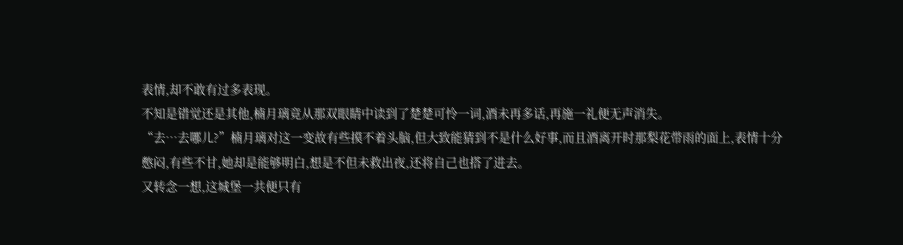表情,却不敢有过多表现。
不知是错觉还是其他,楠月璃竟从那双眼睛中读到了楚楚可怜一词,酒未再多话,再施一礼便无声消失。
“去…去哪儿?”楠月璃对这一变故有些摸不着头脑,但大致能猜到不是什么好事,而且酒离开时那梨花带雨的面上,表情十分憋闷,有些不甘,她却是能够明白,想是不但未救出夜,还将自己也搭了进去。
又转念一想,这城堡一共便只有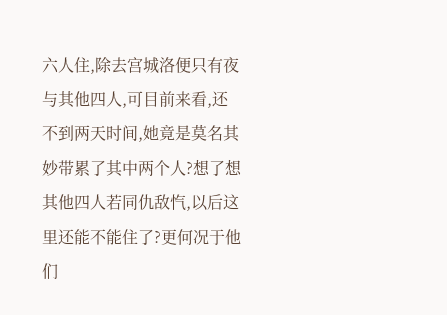六人住,除去宫城洛便只有夜与其他四人,可目前来看,还不到两天时间,她竟是莫名其妙带累了其中两个人?想了想其他四人若同仇敌忾,以后这里还能不能住了?更何况于他们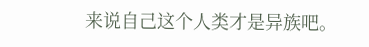来说自己这个人类才是异族吧。